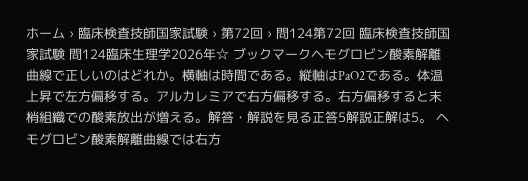ホーム › 臨床検査技師国家試験 › 第72回 › 問124第72回 臨床検査技師国家試験 問124臨床生理学2026年☆ ブックマークヘモグロビン酸素解離曲線で正しいのはどれか。横軸は時間である。縦軸はPaO2である。体温上昇で左方偏移する。アルカレミアで右方偏移する。右方偏移すると末梢組織での酸素放出が増える。解答・解説を見る正答5解説正解は5。 ヘモグロビン酸素解離曲線では右方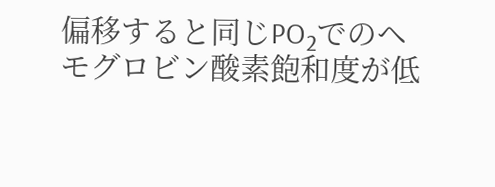偏移すると同じPO₂でのヘモグロビン酸素飽和度が低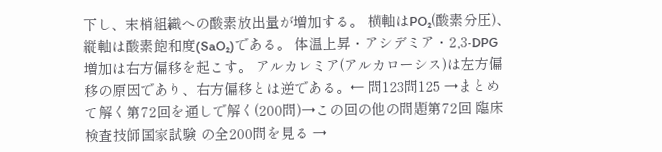下し、末梢組織への酸素放出量が増加する。 横軸はPO₂(酸素分圧)、縦軸は酸素飽和度(SaO₂)である。 体温上昇・アシデミア・2,3-DPG増加は右方偏移を起こす。 アルカレミア(アルカローシス)は左方偏移の原因であり、右方偏移とは逆である。← 問123問125 →まとめて解く第72回を通しで解く(200問)→この回の他の問題第72回 臨床検査技師国家試験 の全200問を見る →